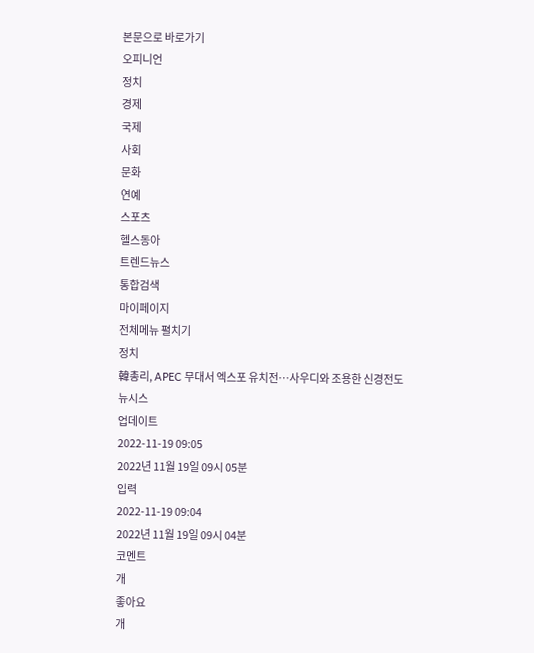본문으로 바로가기
오피니언
정치
경제
국제
사회
문화
연예
스포츠
헬스동아
트렌드뉴스
통합검색
마이페이지
전체메뉴 펼치기
정치
韓총리, APEC 무대서 엑스포 유치전…사우디와 조용한 신경전도
뉴시스
업데이트
2022-11-19 09:05
2022년 11월 19일 09시 05분
입력
2022-11-19 09:04
2022년 11월 19일 09시 04분
코멘트
개
좋아요
개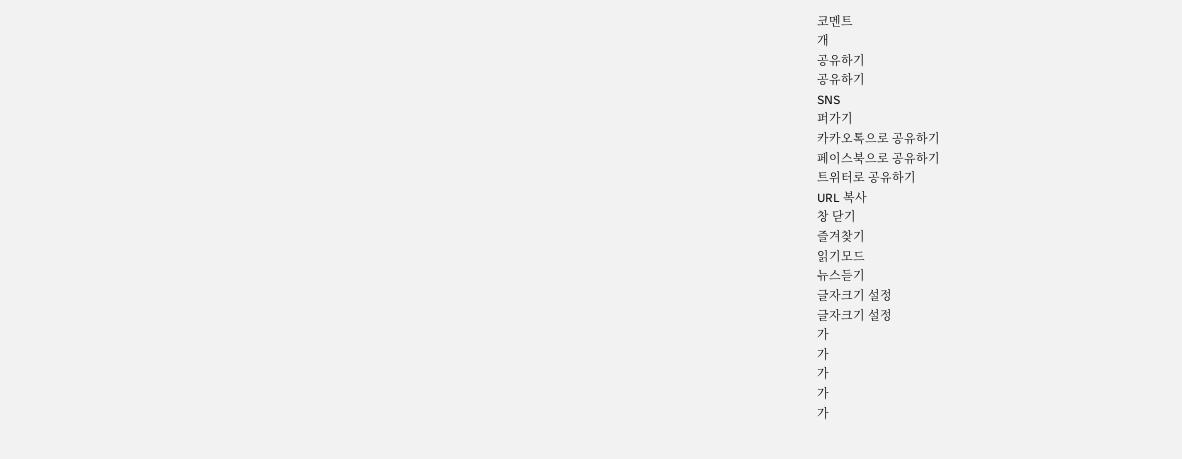코멘트
개
공유하기
공유하기
SNS
퍼가기
카카오톡으로 공유하기
페이스북으로 공유하기
트위터로 공유하기
URL 복사
창 닫기
즐겨찾기
읽기모드
뉴스듣기
글자크기 설정
글자크기 설정
가
가
가
가
가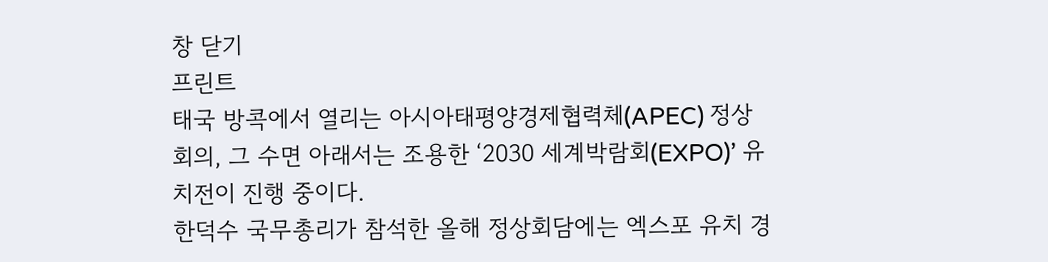창 닫기
프린트
태국 방콕에서 열리는 아시아태평양경제협력체(APEC) 정상회의, 그 수면 아래서는 조용한 ‘2030 세계박람회(EXPO)’ 유치전이 진행 중이다.
한덕수 국무총리가 참석한 올해 정상회담에는 엑스포 유치 경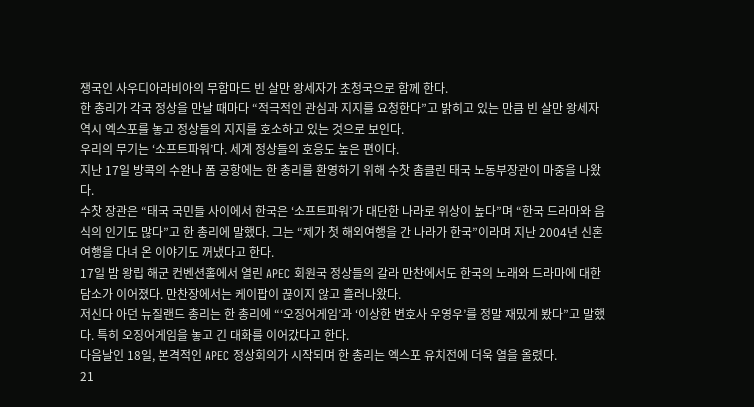쟁국인 사우디아라비아의 무함마드 빈 살만 왕세자가 초청국으로 함께 한다.
한 총리가 각국 정상을 만날 때마다 “적극적인 관심과 지지를 요청한다”고 밝히고 있는 만큼 빈 살만 왕세자 역시 엑스포를 놓고 정상들의 지지를 호소하고 있는 것으로 보인다.
우리의 무기는 ‘소프트파워’다. 세계 정상들의 호응도 높은 편이다.
지난 17일 방콕의 수완나 폼 공항에는 한 총리를 환영하기 위해 수찻 촘클린 태국 노동부장관이 마중을 나왔다.
수찻 장관은 “태국 국민들 사이에서 한국은 ‘소프트파워’가 대단한 나라로 위상이 높다”며 “한국 드라마와 음식의 인기도 많다”고 한 총리에 말했다. 그는 “제가 첫 해외여행을 간 나라가 한국”이라며 지난 2004년 신혼여행을 다녀 온 이야기도 꺼냈다고 한다.
17일 밤 왕립 해군 컨벤션홀에서 열린 APEC 회원국 정상들의 갈라 만찬에서도 한국의 노래와 드라마에 대한 담소가 이어졌다. 만찬장에서는 케이팝이 끊이지 않고 흘러나왔다.
저신다 아던 뉴질랜드 총리는 한 총리에 “‘오징어게임’과 ‘이상한 변호사 우영우’를 정말 재밌게 봤다”고 말했다. 특히 오징어게임을 놓고 긴 대화를 이어갔다고 한다.
다음날인 18일, 본격적인 APEC 정상회의가 시작되며 한 총리는 엑스포 유치전에 더욱 열을 올렸다.
21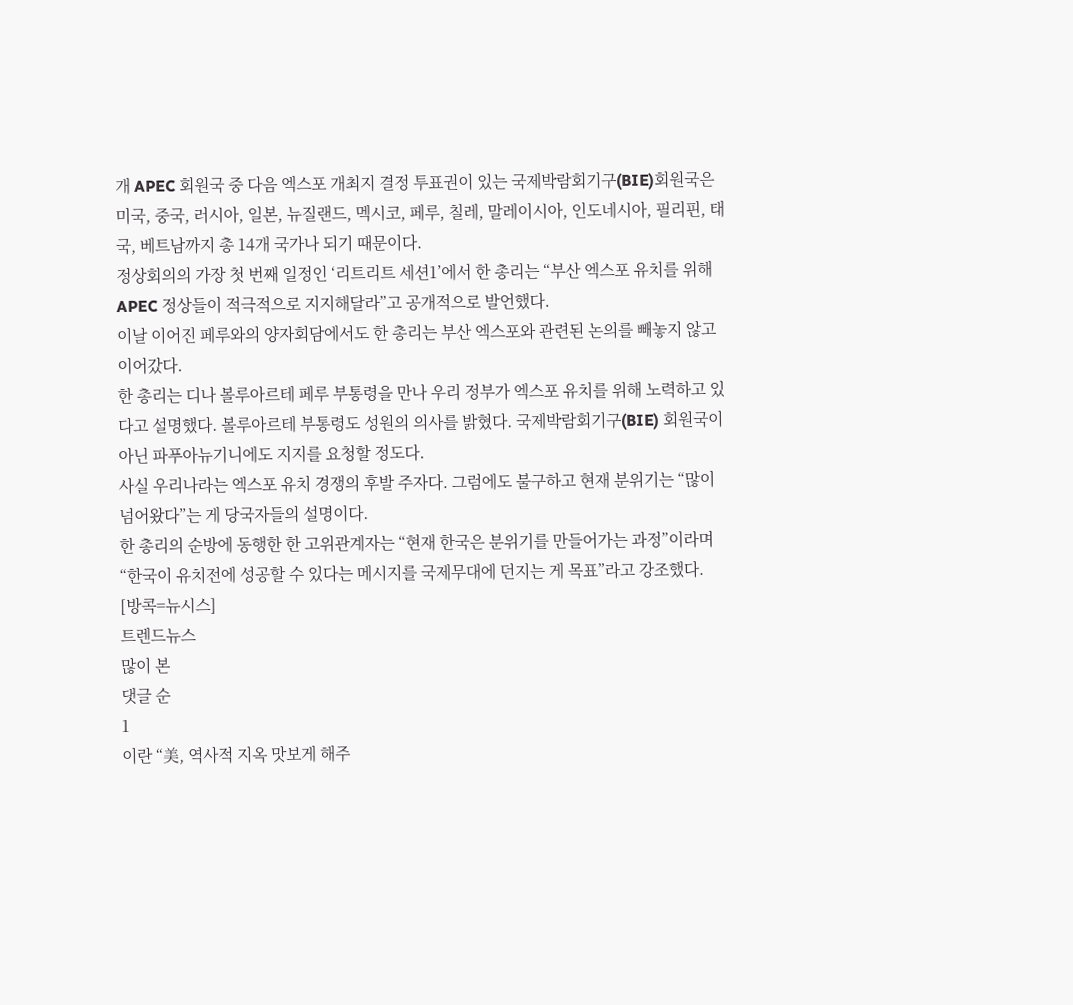개 APEC 회원국 중 다음 엑스포 개최지 결정 투표권이 있는 국제박람회기구(BIE)회원국은 미국, 중국, 러시아, 일본, 뉴질랜드, 멕시코, 페루, 칠레, 말레이시아, 인도네시아, 필리핀, 태국, 베트남까지 총 14개 국가나 되기 때문이다.
정상회의의 가장 첫 번째 일정인 ‘리트리트 세션1’에서 한 총리는 “부산 엑스포 유치를 위해 APEC 정상들이 적극적으로 지지해달라”고 공개적으로 발언했다.
이날 이어진 페루와의 양자회담에서도 한 총리는 부산 엑스포와 관련된 논의를 빼놓지 않고 이어갔다.
한 총리는 디나 볼루아르테 페루 부통령을 만나 우리 정부가 엑스포 유치를 위해 노력하고 있다고 설명했다. 볼루아르테 부통령도 성원의 의사를 밝혔다. 국제박람회기구(BIE) 회원국이 아닌 파푸아뉴기니에도 지지를 요청할 정도다.
사실 우리나라는 엑스포 유치 경쟁의 후발 주자다. 그럼에도 불구하고 현재 분위기는 “많이 넘어왔다”는 게 당국자들의 설명이다.
한 총리의 순방에 동행한 한 고위관계자는 “현재 한국은 분위기를 만들어가는 과정”이라며 “한국이 유치전에 성공할 수 있다는 메시지를 국제무대에 던지는 게 목표”라고 강조했다.
[방콕=뉴시스]
트렌드뉴스
많이 본
댓글 순
1
이란 “美, 역사적 지옥 맛보게 해주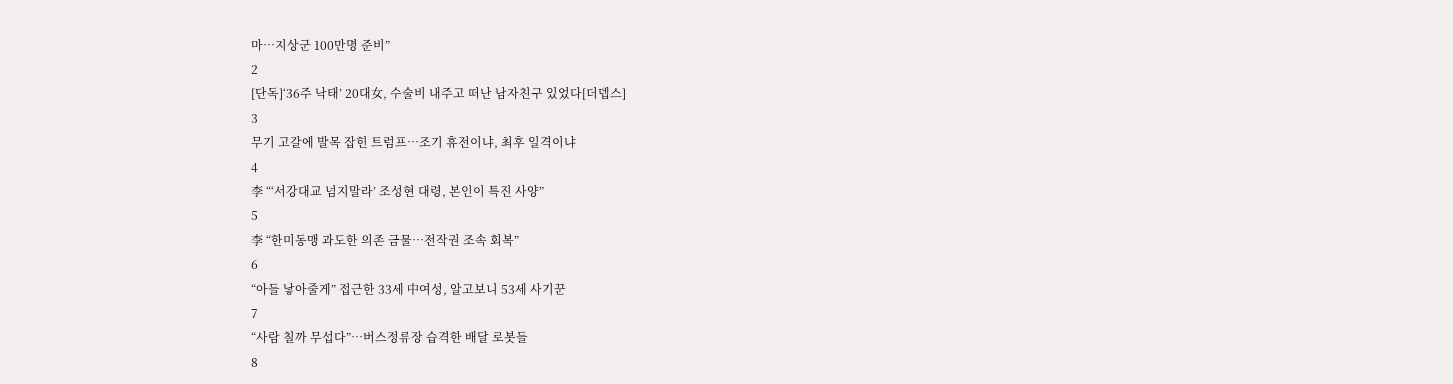마…지상군 100만명 준비”
2
[단독]‘36주 낙태’ 20대女, 수술비 내주고 떠난 남자친구 있었다[더뎁스]
3
무기 고갈에 발목 잡힌 트럼프…조기 휴전이냐, 최후 일격이냐
4
李 “‘서강대교 넘지말라’ 조성현 대령, 본인이 특진 사양”
5
李 “한미동맹 과도한 의존 금물…전작권 조속 회복”
6
“아들 낳아줄게” 접근한 33세 中여성, 알고보니 53세 사기꾼
7
“사람 칠까 무섭다”…버스정류장 습격한 배달 로봇들
8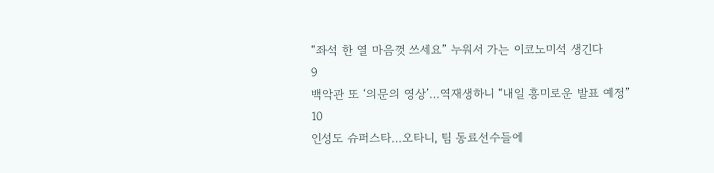“좌석 한 열 마음껏 쓰세요” 누워서 가는 이코노미석 생긴다
9
백악관 또 ‘의문의 영상’…역재생하니 “내일 흥미로운 발표 예정”
10
인성도 슈퍼스타…오타니, 팀 동료선수들에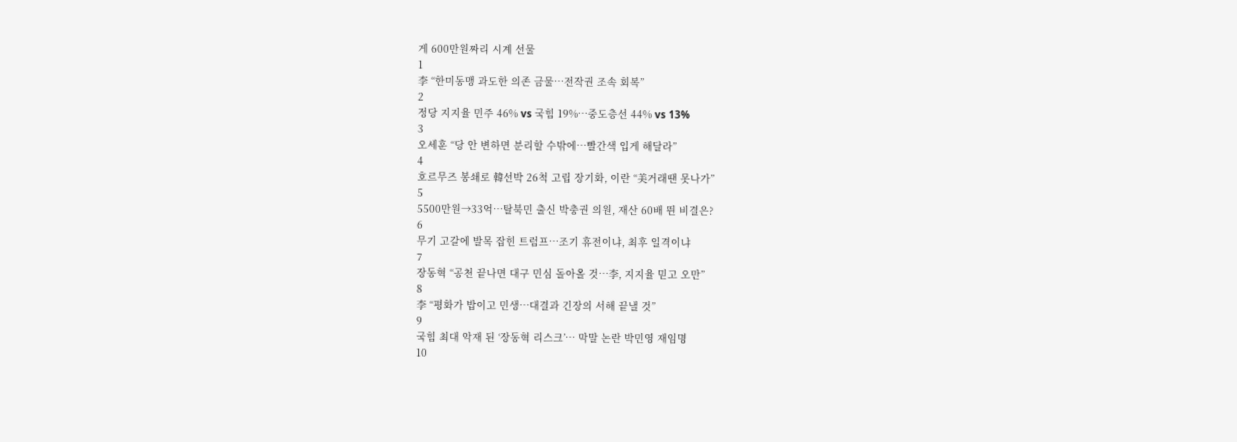게 600만원짜리 시계 선물
1
李 “한미동맹 과도한 의존 금물…전작권 조속 회복”
2
정당 지지율 민주 46% vs 국힘 19%…중도층선 44% vs 13%
3
오세훈 “당 안 변하면 분리할 수밖에…빨간색 입게 해달라”
4
호르무즈 봉쇄로 韓선박 26척 고립 장기화, 이란 “美거래땐 못나가”
5
5500만원→33억…탈북민 출신 박충권 의원, 재산 60배 뛴 비결은?
6
무기 고갈에 발목 잡힌 트럼프…조기 휴전이냐, 최후 일격이냐
7
장동혁 “공천 끝나면 대구 민심 돌아올 것…李, 지지율 믿고 오만”
8
李 “평화가 밥이고 민생…대결과 긴장의 서해 끝낼 것”
9
국힘 최대 악재 된 ‘장동혁 리스크’… 막말 논란 박민영 재임명
10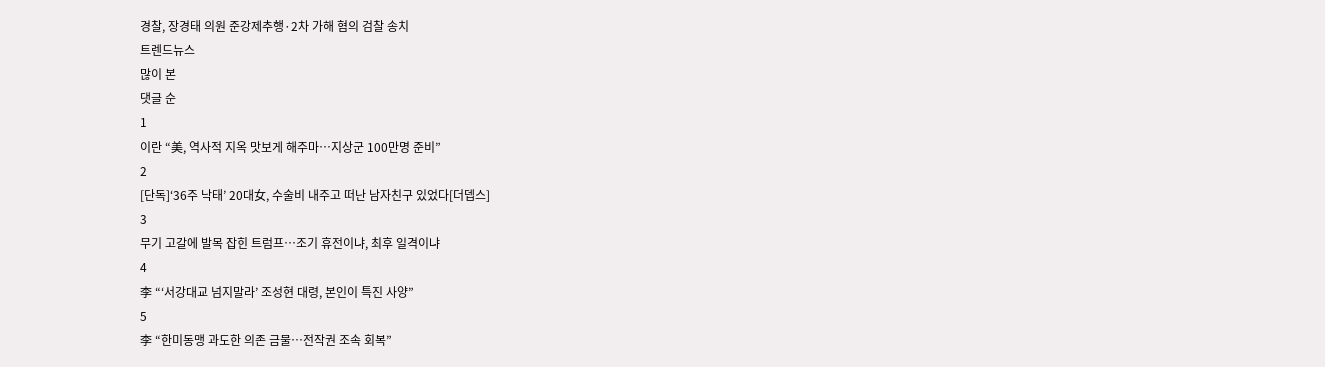경찰, 장경태 의원 준강제추행·2차 가해 혐의 검찰 송치
트렌드뉴스
많이 본
댓글 순
1
이란 “美, 역사적 지옥 맛보게 해주마…지상군 100만명 준비”
2
[단독]‘36주 낙태’ 20대女, 수술비 내주고 떠난 남자친구 있었다[더뎁스]
3
무기 고갈에 발목 잡힌 트럼프…조기 휴전이냐, 최후 일격이냐
4
李 “‘서강대교 넘지말라’ 조성현 대령, 본인이 특진 사양”
5
李 “한미동맹 과도한 의존 금물…전작권 조속 회복”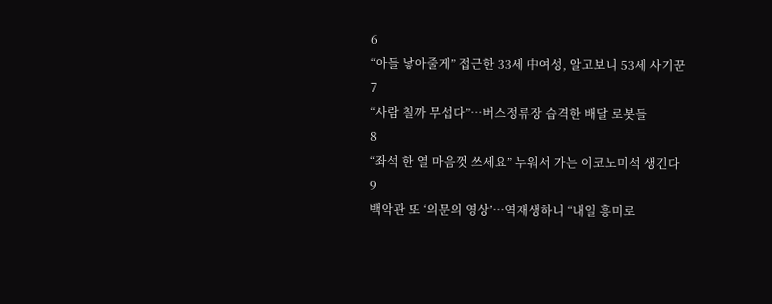6
“아들 낳아줄게” 접근한 33세 中여성, 알고보니 53세 사기꾼
7
“사람 칠까 무섭다”…버스정류장 습격한 배달 로봇들
8
“좌석 한 열 마음껏 쓰세요” 누워서 가는 이코노미석 생긴다
9
백악관 또 ‘의문의 영상’…역재생하니 “내일 흥미로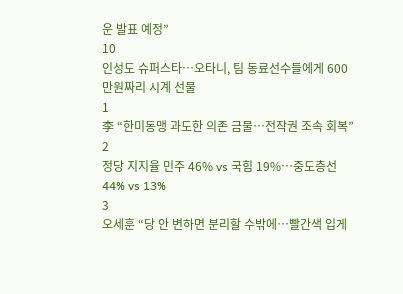운 발표 예정”
10
인성도 슈퍼스타…오타니, 팀 동료선수들에게 600만원짜리 시계 선물
1
李 “한미동맹 과도한 의존 금물…전작권 조속 회복”
2
정당 지지율 민주 46% vs 국힘 19%…중도층선 44% vs 13%
3
오세훈 “당 안 변하면 분리할 수밖에…빨간색 입게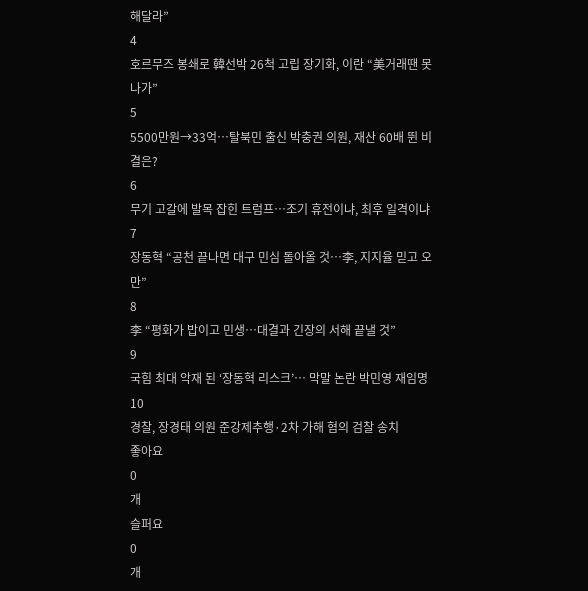해달라”
4
호르무즈 봉쇄로 韓선박 26척 고립 장기화, 이란 “美거래땐 못나가”
5
5500만원→33억…탈북민 출신 박충권 의원, 재산 60배 뛴 비결은?
6
무기 고갈에 발목 잡힌 트럼프…조기 휴전이냐, 최후 일격이냐
7
장동혁 “공천 끝나면 대구 민심 돌아올 것…李, 지지율 믿고 오만”
8
李 “평화가 밥이고 민생…대결과 긴장의 서해 끝낼 것”
9
국힘 최대 악재 된 ‘장동혁 리스크’… 막말 논란 박민영 재임명
10
경찰, 장경태 의원 준강제추행·2차 가해 혐의 검찰 송치
좋아요
0
개
슬퍼요
0
개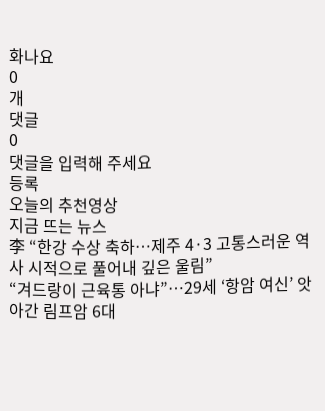화나요
0
개
댓글
0
댓글을 입력해 주세요
등록
오늘의 추천영상
지금 뜨는 뉴스
李 “한강 수상 축하…제주 4·3 고통스러운 역사 시적으로 풀어내 깊은 울림”
“겨드랑이 근육통 아냐”…29세 ‘항암 여신’ 앗아간 림프암 6대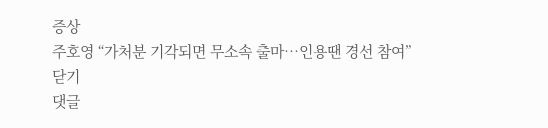증상
주호영 “가처분 기각되면 무소속 출마…인용땐 경선 참여”
닫기
댓글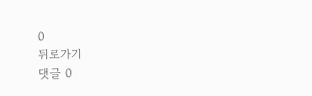0
뒤로가기
댓글 0